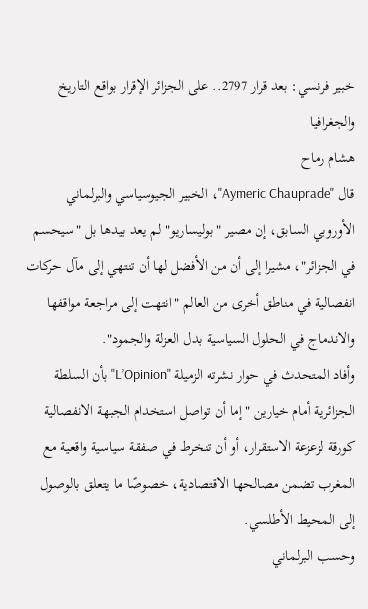خبير فرنسي: بعد قرار 2797.. على الجزائر الإقرار بواقع التاريخ والجغرافيا
هشام رماح
قال "Aymeric Chauprade"، الخبير الجيوسياسي والبرلماني الأوروبي السابق، إن مصير "بوليساريو" لم يعد بيدها بل "سيحسم في الجزائر"، مشيرا إلى أن من الأفضل لها أن تنتهي إلى مآل حركات انفصالية في مناطق أخرى من العالم "انتهت إلى مراجعة مواقفها والاندماج في الحلول السياسية بدل العزلة والجمود".
وأفاد المتحدث في حوار نشرته الزميلة "L’Opinion" بأن السلطة الجزائرية أمام خيارين "إما أن تواصل استخدام الجبهة الانفصالية كورقة لزعزعة الاستقرار، أو أن تنخرط في صفقة سياسية واقعية مع المغرب تضمن مصالحها الاقتصادية، خصوصًا ما يتعلق بالوصول إلى المحيط الأطلسي.
وحسب البرلماني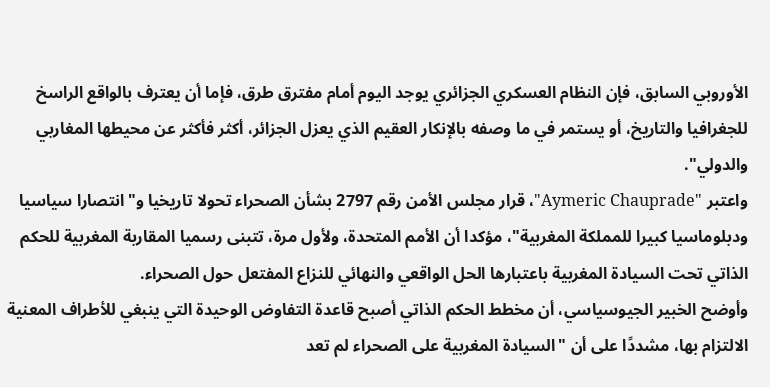الأوروبي السابق، فإن النظام العسكري الجزائري يوجد اليوم أمام مفترق طرق، فإما أن يعترف بالواقع الراسخ للجغرافيا والتاريخ، أو يستمر في ما وصفه بالإنكار العقيم الذي يعزل الجزائر، أكثر فأكثر عن محيطها المغاربي والدولي".
واعتبر "Aymeric Chauprade"، قرار مجلس الأمن رقم 2797 بشأن الصحراء تحولا تاريخيا و"انتصارا سياسيا ودبلوماسيا كبيرا للمملكة المغربية"، مؤكدا أن الأمم المتحدة، ولأول مرة، تتبنى رسميا المقاربة المغربية للحكم الذاتي تحت السيادة المغربية باعتبارها الحل الواقعي والنهائي للنزاع المفتعل حول الصحراء.
وأوضح الخبير الجيوسياسي، أن مخطط الحكم الذاتي أصبح قاعدة التفاوض الوحيدة التي ينبغي للأطراف المعنية الالتزام بها، مشددًا على أن "السيادة المغربية على الصحراء لم تعد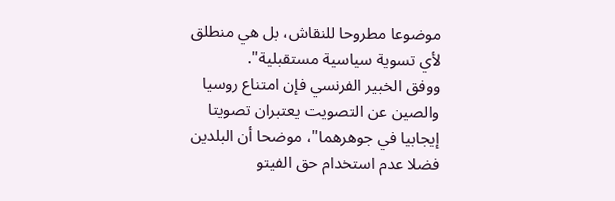موضوعا مطروحا للنقاش، بل هي منطلق لأي تسوية سياسية مستقبلية".
ووفق الخبير الفرنسي فإن امتناع روسيا والصين عن التصويت يعتبران تصويتا إيجابيا في جوهرهما"، موضحا أن البلدين فضلا عدم استخدام حق الفيتو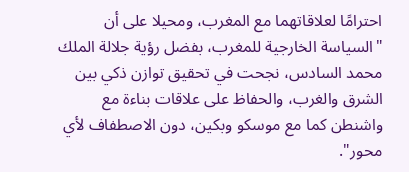احترامًا لعلاقاتهما مع المغرب، ومحيلا على أن "السياسة الخارجية للمغرب، بفضل رؤية جلالة الملك محمد السادس، نجحت في تحقيق توازن ذكي بين الشرق والغرب، والحفاظ على علاقات بناءة مع واشنطن كما مع موسكو وبكين، دون الاصطفاف لأي محور".